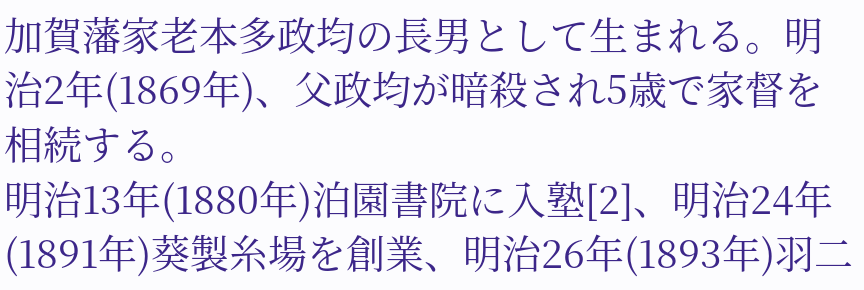加賀藩家老本多政均の長男として生まれる。明治2年(1869年)、父政均が暗殺され5歳で家督を相続する。
明治13年(1880年)泊園書院に入塾[2]、明治24年(1891年)葵製糸場を創業、明治26年(1893年)羽二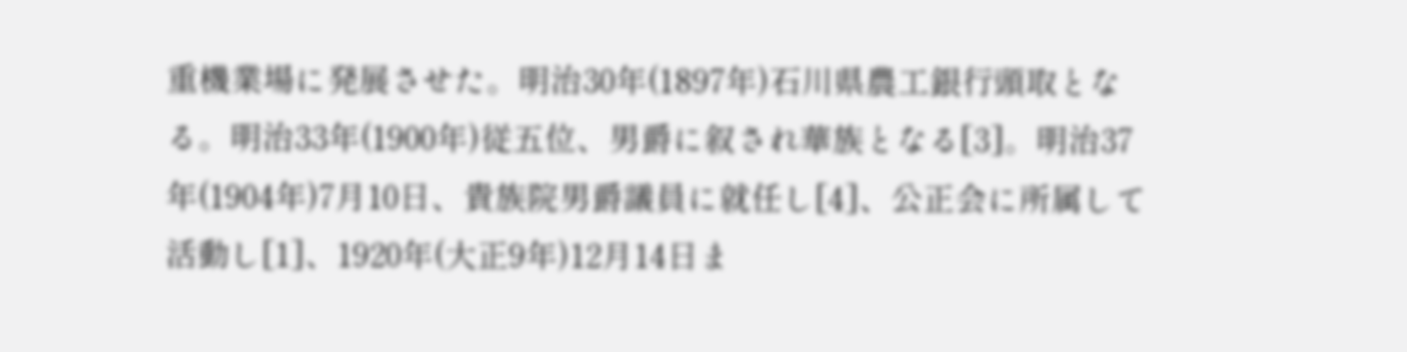重機業場に発展させた。明治30年(1897年)石川県農工銀行頭取となる。明治33年(1900年)従五位、男爵に叙され華族となる[3]。明治37年(1904年)7月10日、貴族院男爵議員に就任し[4]、公正会に所属して活動し[1]、1920年(大正9年)12月14日ま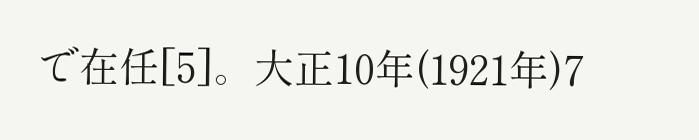で在任[5]。大正10年(1921年)7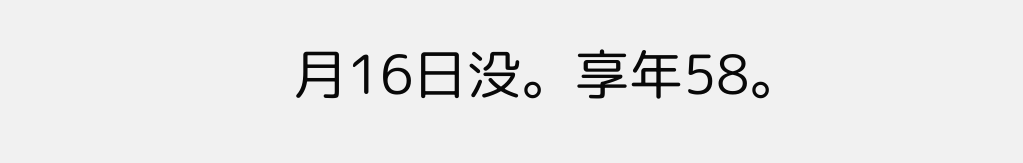月16日没。享年58。